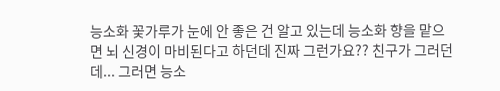능소화 꽃가루가 눈에 안 좋은 건 알고 있는데 능소화 향을 맡으면 뇌 신경이 마비된다고 하던데 진짜 그런가요?? 친구가 그러던데... 그러면 능소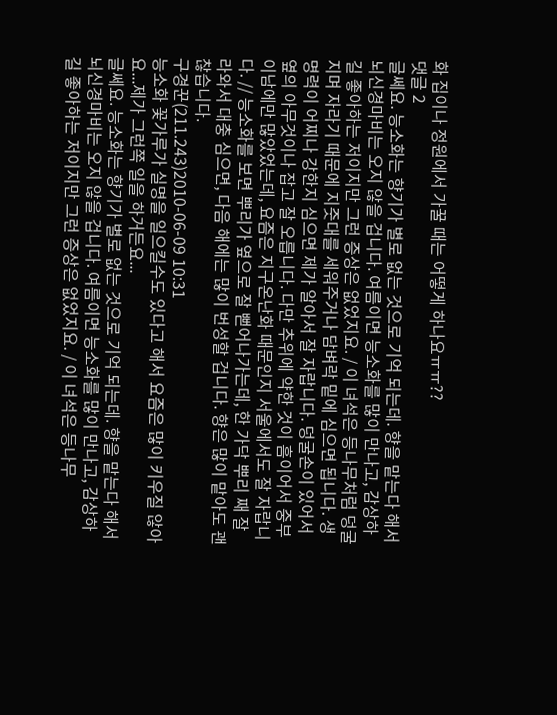화 집이나 정원에서 가꿀 때는 어떻게 하나요ㅠㅠ??
댓글 2
글쎄요. 능소화는 향기가 별로 없는 것으로 기억 되는데. 향을 맡는다 해서 뇌신경마비는 오지 않을 겁니다. 여름이면 능소화를 많이 만나고, 감상하길 좋아하는 저이지만 그런 증상은 없었지요. / 이 녀석은 등나무처럼 덩굴지며 자라기 때문에 지줏대를 세워주거나 담벼락 밑에 심으면 됩니다. 생명력이 어찌나 강한지 심으면 제가 알아서 잘 자랍니다. 덩굴손이 있어서 옆의 아무것이나 잡고 잘 오릅니다. 다만 추위에 약한 것이 흠이어서 중부 이남에만 많았었는데, 요즘은 지구온난화 때문인지 서울에서도 잘 자랍니다. // 능소화를 보면 뿌리가 옆으로 잘 뻗어나가는데, 한 가닥 뿌리 째 잘라와서 대충 심으면, 다음 해에는 많이 번성할 겁니다. 향은 많이 맡아도 괜찮습니다.
구경꾼(211.243)2010-06-09 10:31
능소화 꽃가루가 실명을 일으킬수도 있다고 해서 요즘은 많이 키우질 않아요...제가 그런쪽 일을 하거든요...
글쎄요. 능소화는 향기가 별로 없는 것으로 기억 되는데. 향을 맡는다 해서 뇌신경마비는 오지 않을 겁니다. 여름이면 능소화를 많이 만나고, 감상하길 좋아하는 저이지만 그런 증상은 없었지요. / 이 녀석은 등나무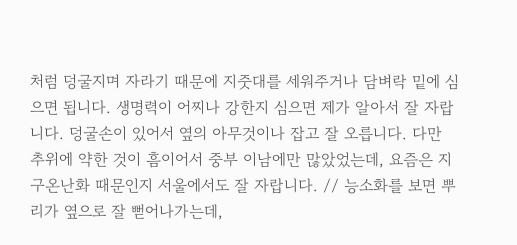처럼 덩굴지며 자라기 때문에 지줏대를 세워주거나 담벼락 밑에 심으면 됩니다. 생명력이 어찌나 강한지 심으면 제가 알아서 잘 자랍니다. 덩굴손이 있어서 옆의 아무것이나 잡고 잘 오릅니다. 다만 추위에 약한 것이 흠이어서 중부 이남에만 많았었는데, 요즘은 지구온난화 때문인지 서울에서도 잘 자랍니다. // 능소화를 보면 뿌리가 옆으로 잘 뻗어나가는데,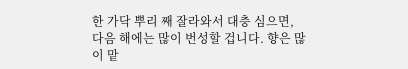한 가닥 뿌리 째 잘라와서 대충 심으면, 다음 해에는 많이 번성할 겁니다. 향은 많이 맡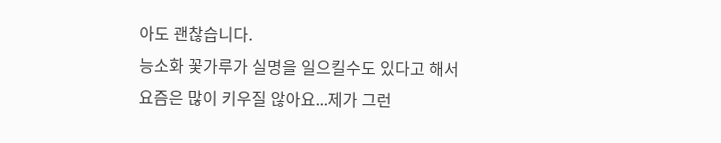아도 괜찮습니다.
능소화 꽃가루가 실명을 일으킬수도 있다고 해서 요즘은 많이 키우질 않아요...제가 그런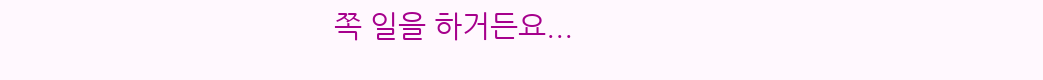쪽 일을 하거든요...